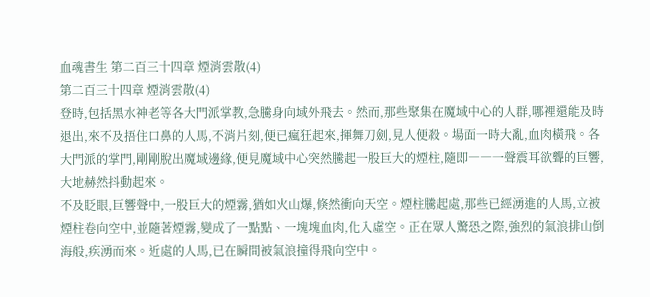血魂書生 第二百三十四章 煙消雲散(4)
第二百三十四章 煙消雲散(4)
登時,包括黑水神老等各大門派掌教,急騰身向域外飛去。然而,那些聚集在魔域中心的人群,哪裡還能及時退出,來不及捂住口鼻的人馬,不消片刻,便已瘋狂起來,揮舞刀劍,見人便殺。場面一時大亂,血肉橫飛。各大門派的掌門,剛剛脫出魔域邊緣,便見魔域中心突然騰起一股巨大的煙柱,隨即――一聲震耳欲聾的巨響,大地赫然抖動起來。
不及眨眼,巨響聲中,一股巨大的煙霧,猶如火山爆,倏然衝向天空。煙柱騰起處,那些已經湧進的人馬,立被煙柱卷向空中,並隨著煙霧,變成了一點點、一塊塊血肉,化入虛空。正在眾人驚恐之際,強烈的氣浪排山倒海般,疾湧而來。近處的人馬,已在瞬間被氣浪撞得飛向空中。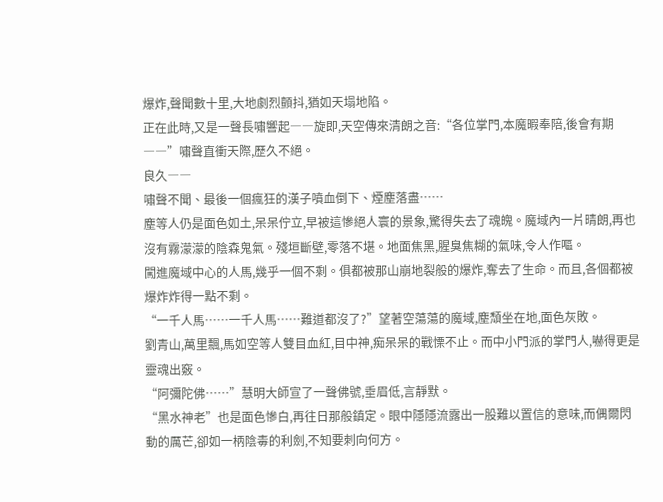爆炸,聲聞數十里,大地劇烈顫抖,猶如天塌地陷。
正在此時,又是一聲長嘯響起――旋即,天空傳來清朗之音:“各位掌門,本魔暇奉陪,後會有期――”嘯聲直衝天際,歷久不絕。
良久――
嘯聲不聞、最後一個瘋狂的漢子噴血倒下、煙塵落盡……
塵等人仍是面色如土,呆呆佇立,早被這慘絕人寰的景象,驚得失去了魂魄。魔域內一片晴朗,再也沒有霧濛濛的陰森鬼氣。殘垣斷壁,零落不堪。地面焦黑,腥臭焦糊的氣味,令人作嘔。
闖進魔域中心的人馬,幾乎一個不剩。俱都被那山崩地裂般的爆炸,奪去了生命。而且,各個都被爆炸炸得一點不剩。
“一千人馬……一千人馬……難道都沒了?”望著空蕩蕩的魔域,塵頹坐在地,面色灰敗。
劉青山,萬里飄,馬如空等人雙目血紅,目中神,痴呆呆的戰慄不止。而中小門派的掌門人,嚇得更是靈魂出竅。
“阿彌陀佛……”慧明大師宣了一聲佛號,垂眉低,言靜默。
“黑水神老”也是面色慘白,再往日那般鎮定。眼中隱隱流露出一股難以置信的意味,而偶爾閃動的厲芒,卻如一柄陰毒的利劍,不知要刺向何方。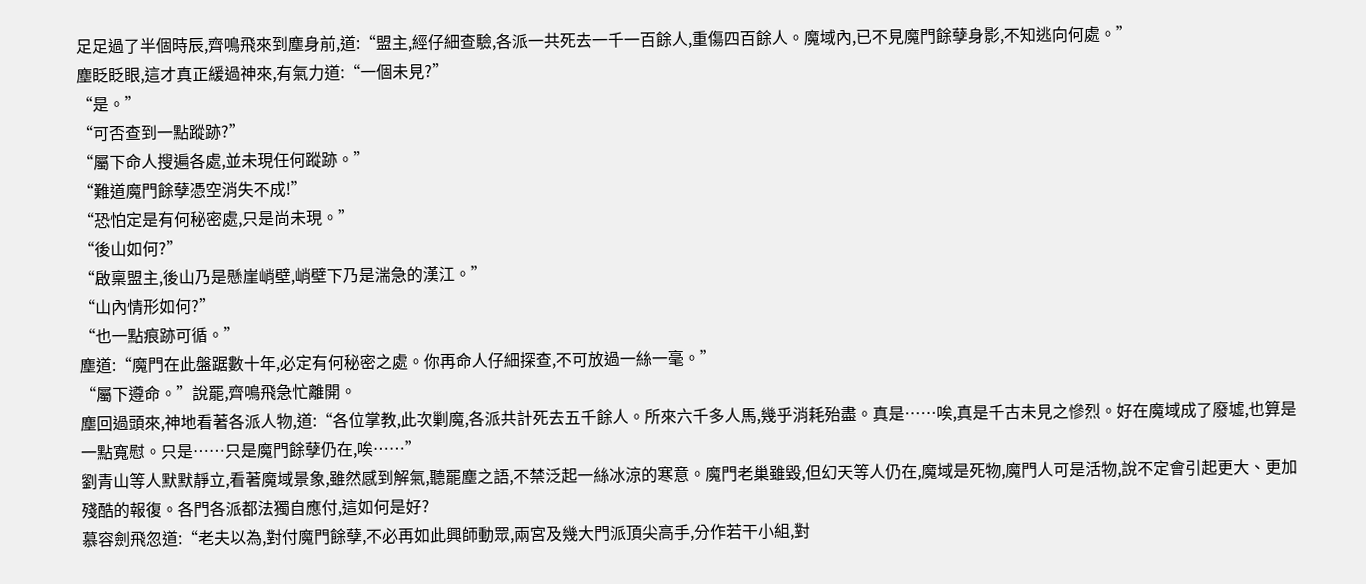足足過了半個時辰,齊鳴飛來到塵身前,道:“盟主,經仔細查驗,各派一共死去一千一百餘人,重傷四百餘人。魔域內,已不見魔門餘孽身影,不知逃向何處。”
塵眨眨眼,這才真正緩過神來,有氣力道:“一個未見?”
“是。”
“可否查到一點蹤跡?”
“屬下命人搜遍各處,並未現任何蹤跡。”
“難道魔門餘孽憑空消失不成!”
“恐怕定是有何秘密處,只是尚未現。”
“後山如何?”
“啟稟盟主,後山乃是懸崖峭壁,峭壁下乃是湍急的漢江。”
“山內情形如何?”
“也一點痕跡可循。”
塵道:“魔門在此盤踞數十年,必定有何秘密之處。你再命人仔細探查,不可放過一絲一毫。”
“屬下遵命。”說罷,齊鳴飛急忙離開。
塵回過頭來,神地看著各派人物,道:“各位掌教,此次剿魔,各派共計死去五千餘人。所來六千多人馬,幾乎消耗殆盡。真是……唉,真是千古未見之慘烈。好在魔域成了廢墟,也算是一點寬慰。只是……只是魔門餘孽仍在,唉……”
劉青山等人默默靜立,看著魔域景象,雖然感到解氣,聽罷塵之語,不禁泛起一絲冰涼的寒意。魔門老巢雖毀,但幻天等人仍在,魔域是死物,魔門人可是活物,說不定會引起更大、更加殘酷的報復。各門各派都法獨自應付,這如何是好?
慕容劍飛忽道:“老夫以為,對付魔門餘孽,不必再如此興師動眾,兩宮及幾大門派頂尖高手,分作若干小組,對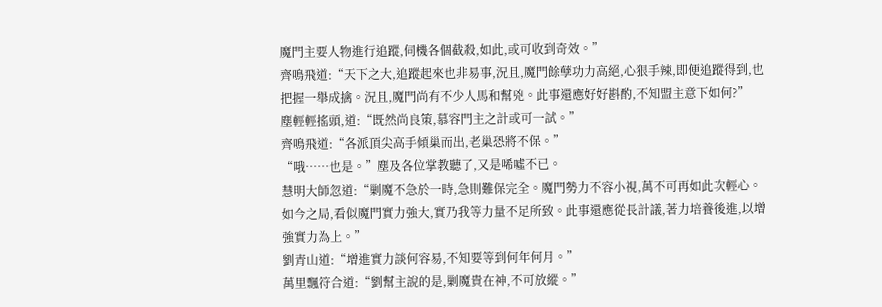魔門主要人物進行追蹤,伺機各個截殺,如此,或可收到奇效。”
齊鳴飛道:“天下之大,追蹤起來也非易事,況且,魔門餘孽功力高絕,心狠手辣,即便追蹤得到,也把握一舉成擒。況且,魔門尚有不少人馬和幫兇。此事還應好好斟酌,不知盟主意下如何?”
塵輕輕搖頭,道:“既然尚良策,慕容門主之計或可一試。”
齊鳴飛道:“各派頂尖高手傾巢而出,老巢恐將不保。”
“哦……也是。”塵及各位掌教聽了,又是唏噓不已。
慧明大師忽道:“剿魔不急於一時,急則難保完全。魔門勢力不容小視,萬不可再如此次輕心。如今之局,看似魔門實力強大,實乃我等力量不足所致。此事還應從長計議,著力培養後進,以增強實力為上。”
劉青山道:“增進實力談何容易,不知要等到何年何月。”
萬里飄符合道:“劉幫主說的是,剿魔貴在神,不可放縱。”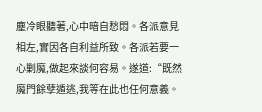塵冷眼聽著,心中暗自愁悶。各派意見相左,實因各自利益所致。各派若要一心剿魔,做起來談何容易。遂道:“既然魔門餘孽遁逃,我等在此也任何意義。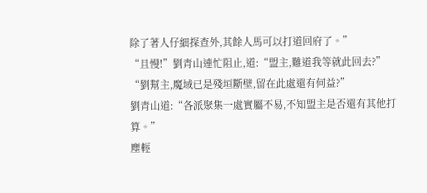除了著人仔細探查外,其餘人馬可以打道回府了。”
“且慢!”劉青山連忙阻止,道:“盟主,難道我等就此回去?”
“劉幫主,魔域已是殘垣斷壁,留在此處還有何益?”
劉青山道:“各派聚集一處實屬不易,不知盟主是否還有其他打算。”
塵輕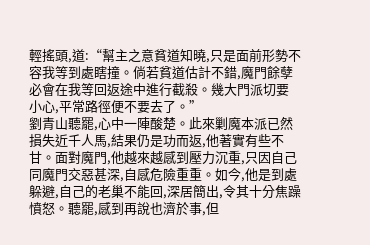輕搖頭,道:“幫主之意貧道知曉,只是面前形勢不容我等到處瞎撞。倘若貧道估計不錯,魔門餘孽必會在我等回返途中進行截殺。幾大門派切要小心,平常路徑便不要去了。”
劉青山聽罷,心中一陣酸楚。此來剿魔本派已然損失近千人馬,結果仍是功而返,他著實有些不甘。面對魔門,他越來越感到壓力沉重,只因自己同魔門交惡甚深,自感危險重重。如今,他是到處躲避,自己的老巢不能回,深居簡出,令其十分焦躁憤怒。聽罷,感到再說也濟於事,但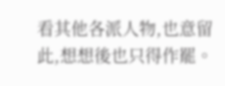看其他各派人物,也意留此,想想後也只得作罷。